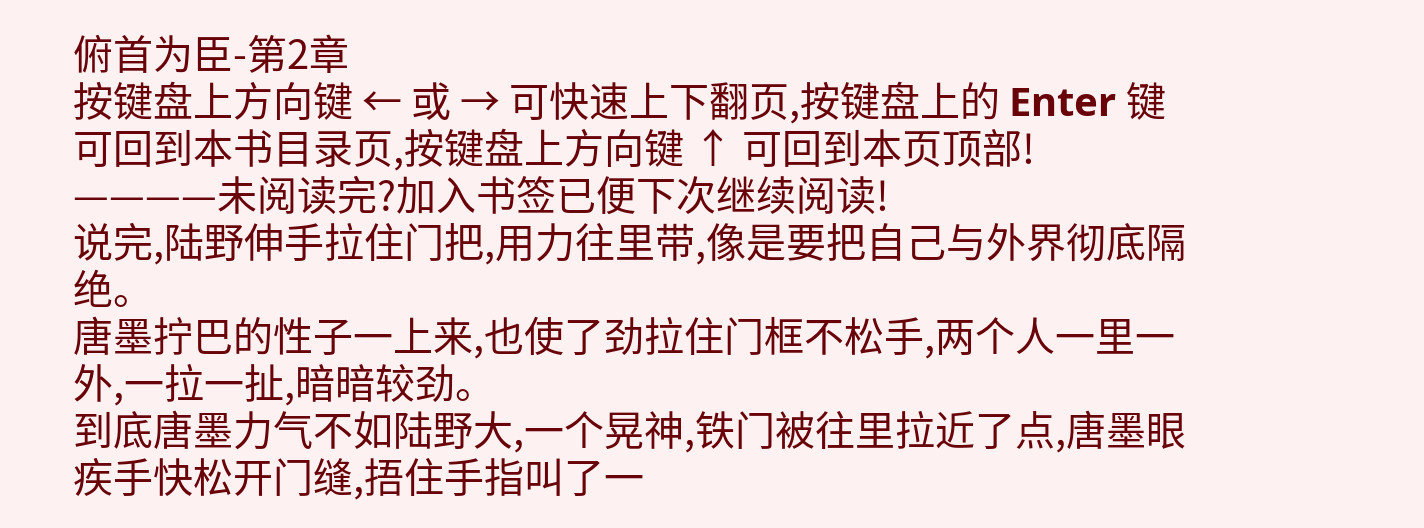俯首为臣-第2章
按键盘上方向键 ← 或 → 可快速上下翻页,按键盘上的 Enter 键可回到本书目录页,按键盘上方向键 ↑ 可回到本页顶部!
————未阅读完?加入书签已便下次继续阅读!
说完,陆野伸手拉住门把,用力往里带,像是要把自己与外界彻底隔绝。
唐墨拧巴的性子一上来,也使了劲拉住门框不松手,两个人一里一外,一拉一扯,暗暗较劲。
到底唐墨力气不如陆野大,一个晃神,铁门被往里拉近了点,唐墨眼疾手快松开门缝,捂住手指叫了一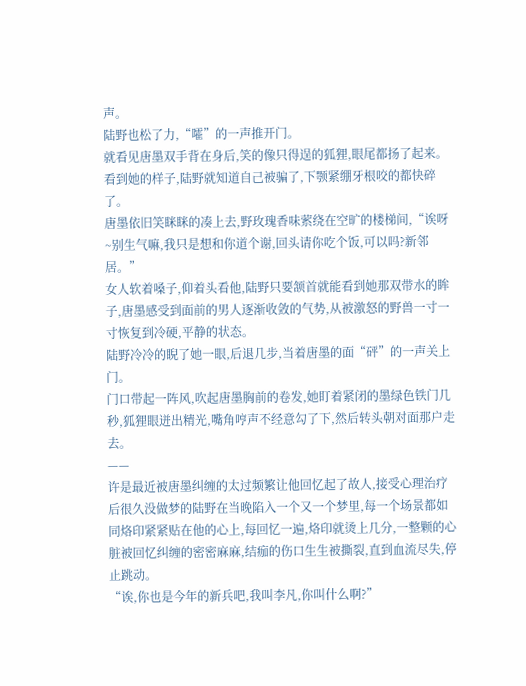声。
陆野也松了力,“嚯”的一声推开门。
就看见唐墨双手背在身后,笑的像只得逞的狐狸,眼尾都扬了起来。
看到她的样子,陆野就知道自己被骗了,下颚紧绷牙根咬的都快碎了。
唐墨依旧笑眯眯的凑上去,野玫瑰香味萦绕在空旷的楼梯间,“诶呀~别生气嘛,我只是想和你道个谢,回头请你吃个饭,可以吗?新邻居。”
女人软着嗓子,仰着头看他,陆野只要颔首就能看到她那双带水的眸子,唐墨感受到面前的男人逐渐收敛的气势,从被激怒的野兽一寸一寸恢复到冷硬,平静的状态。
陆野冷冷的睨了她一眼,后退几步,当着唐墨的面“砰”的一声关上门。
门口带起一阵风,吹起唐墨胸前的卷发,她盯着紧闭的墨绿色铁门几秒,狐狸眼迸出精光,嘴角哼声不经意勾了下,然后转头朝对面那户走去。
——
许是最近被唐墨纠缠的太过频繁让他回忆起了故人,接受心理治疗后很久没做梦的陆野在当晚陷入一个又一个梦里,每一个场景都如同烙印紧紧贴在他的心上,每回忆一遍,烙印就烫上几分,一整颗的心脏被回忆纠缠的密密麻麻,结痂的伤口生生被撕裂,直到血流尽失,停止跳动。
“诶,你也是今年的新兵吧,我叫李凡,你叫什么啊?”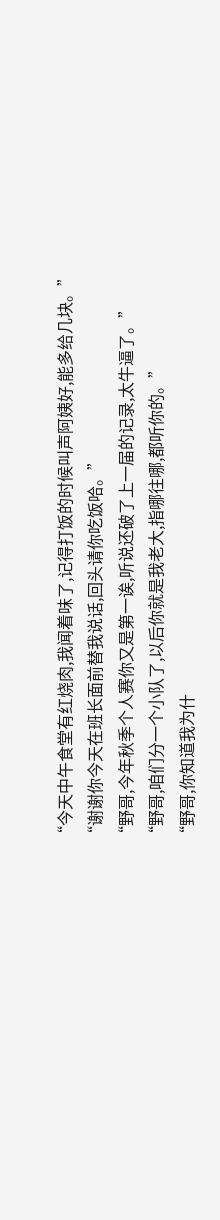“今天中午食堂有红烧肉,我闻着味了,记得打饭的时候叫声阿姨好,能多给几块。”
“谢谢你今天在班长面前替我说话,回头请你吃饭哈。”
“野哥,今年秋季个人赛你又是第一诶,听说还破了上一届的记录,太牛逼了。”
“野哥,咱们分一个小队了,以后你就是我老大,指哪往哪,都听你的。”
“野哥,你知道我为什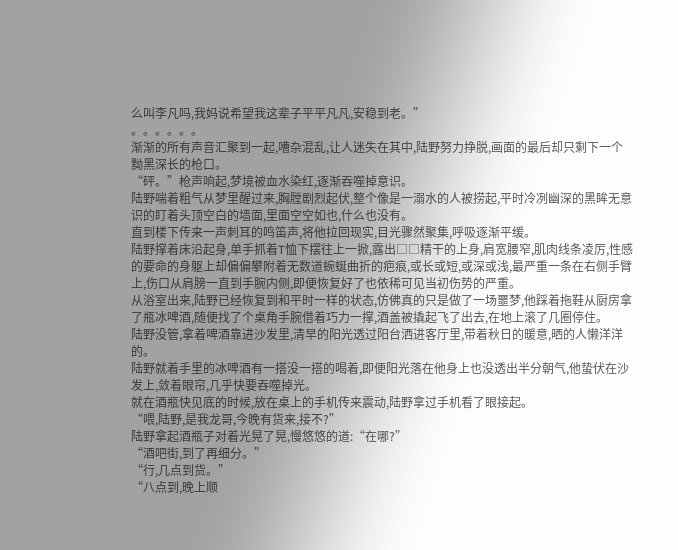么叫李凡吗,我妈说希望我这辈子平平凡凡,安稳到老。”
。。。。。。
渐渐的所有声音汇聚到一起,嘈杂混乱,让人迷失在其中,陆野努力挣脱,画面的最后却只剩下一个黝黑深长的枪口。
“砰。”枪声响起,梦境被血水染红,逐渐吞噬掉意识。
陆野喘着粗气从梦里醒过来,胸膛剧烈起伏,整个像是一溺水的人被捞起,平时冷冽幽深的黑眸无意识的盯着头顶空白的墙面,里面空空如也,什么也没有。
直到楼下传来一声刺耳的鸣笛声,将他拉回现实,目光骤然聚集,呼吸逐渐平缓。
陆野撑着床沿起身,单手抓着T恤下摆往上一掀,露出□□精干的上身,肩宽腰窄,肌肉线条凌厉,性感的要命的身躯上却偏偏攀附着无数道蜿蜒曲折的疤痕,或长或短,或深或浅,最严重一条在右侧手臂上,伤口从肩膀一直到手腕内侧,即便恢复好了也依稀可见当初伤势的严重。
从浴室出来,陆野已经恢复到和平时一样的状态,仿佛真的只是做了一场噩梦,他踩着拖鞋从厨房拿了瓶冰啤酒,随便找了个桌角手腕借着巧力一撑,酒盖被撬起飞了出去,在地上滚了几圈停住。
陆野没管,拿着啤酒靠进沙发里,清早的阳光透过阳台洒进客厅里,带着秋日的暖意,晒的人懒洋洋的。
陆野就着手里的冰啤酒有一搭没一搭的喝着,即便阳光落在他身上也没透出半分朝气,他蛰伏在沙发上,敛着眼帘,几乎快要吞噬掉光。
就在酒瓶快见底的时候,放在桌上的手机传来震动,陆野拿过手机看了眼接起。
“喂,陆野,是我龙哥,今晚有货来,接不?”
陆野拿起酒瓶子对着光晃了晃,慢悠悠的道:“在哪?”
“酒吧街,到了再细分。”
“行,几点到货。”
“八点到,晚上顺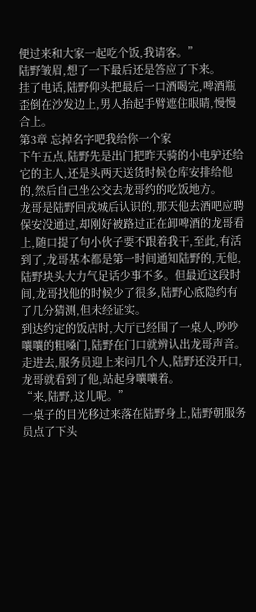便过来和大家一起吃个饭,我请客。”
陆野皱眉,想了一下最后还是答应了下来。
挂了电话,陆野仰头把最后一口酒喝完,啤酒瓶歪倒在沙发边上,男人抬起手臂遮住眼睛,慢慢合上。
第3章 忘掉名字吧我给你一个家
下午五点,陆野先是出门把昨天骑的小电驴还给它的主人,还是头两天送货时候仓库安排给他的,然后自己坐公交去龙哥约的吃饭地方。
龙哥是陆野回戎城后认识的,那天他去酒吧应聘保安没通过,却刚好被路过正在卸啤酒的龙哥看上,随口提了句小伙子要不跟着我干,至此,有活到了,龙哥基本都是第一时间通知陆野的,无他,陆野块头大力气足话少事不多。但最近这段时间,龙哥找他的时候少了很多,陆野心底隐约有了几分猜测,但未经证实。
到达约定的饭店时,大厅已经围了一桌人,吵吵嚷嚷的粗嗓门,陆野在门口就辨认出龙哥声音。
走进去,服务员迎上来问几个人,陆野还没开口,龙哥就看到了他,站起身嚷嚷着。
“来,陆野,这儿呢。”
一桌子的目光移过来落在陆野身上,陆野朝服务员点了下头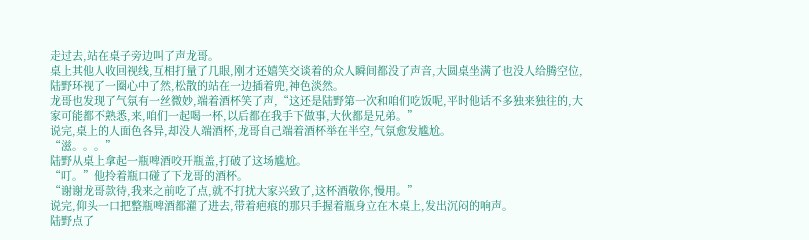走过去,站在桌子旁边叫了声龙哥。
桌上其他人收回视线,互相打量了几眼,刚才还嬉笑交谈着的众人瞬间都没了声音,大圆桌坐满了也没人给腾空位,陆野环视了一圈心中了然,松散的站在一边插着兜,神色淡然。
龙哥也发现了气氛有一丝微妙,端着酒杯笑了声,“这还是陆野第一次和咱们吃饭呢,平时他话不多独来独往的,大家可能都不熟悉,来,咱们一起喝一杯,以后都在我手下做事,大伙都是兄弟。”
说完,桌上的人面色各异,却没人端酒杯,龙哥自己端着酒杯举在半空,气氛愈发尴尬。
“滋。。。”
陆野从桌上拿起一瓶啤酒咬开瓶盖,打破了这场尴尬。
“叮。”他拎着瓶口碰了下龙哥的酒杯。
“谢谢龙哥款待,我来之前吃了点,就不打扰大家兴致了,这杯酒敬你,慢用。”
说完,仰头一口把整瓶啤酒都灌了进去,带着疤痕的那只手握着瓶身立在木桌上,发出沉闷的响声。
陆野点了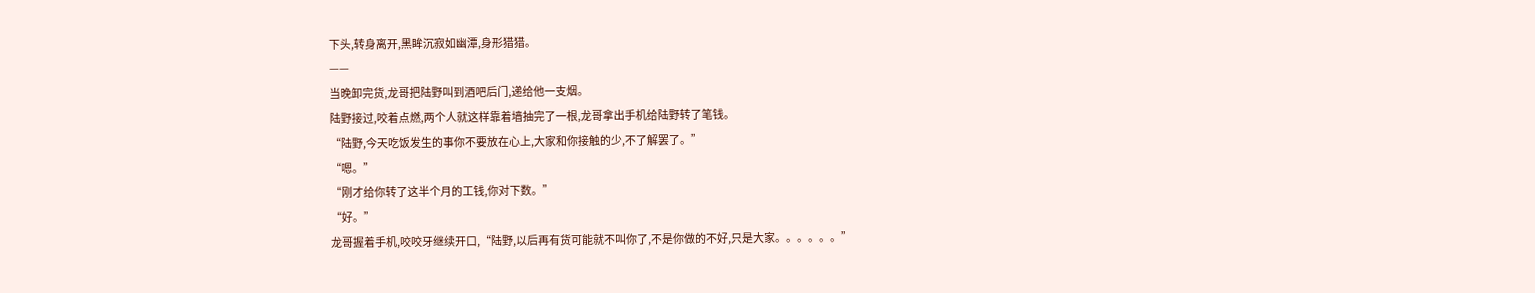下头,转身离开,黑眸沉寂如幽潭,身形猎猎。
——
当晚卸完货,龙哥把陆野叫到酒吧后门,递给他一支烟。
陆野接过,咬着点燃,两个人就这样靠着墙抽完了一根,龙哥拿出手机给陆野转了笔钱。
“陆野,今天吃饭发生的事你不要放在心上,大家和你接触的少,不了解罢了。”
“嗯。”
“刚才给你转了这半个月的工钱,你对下数。”
“好。”
龙哥握着手机,咬咬牙继续开口,“陆野,以后再有货可能就不叫你了,不是你做的不好,只是大家。。。。。。”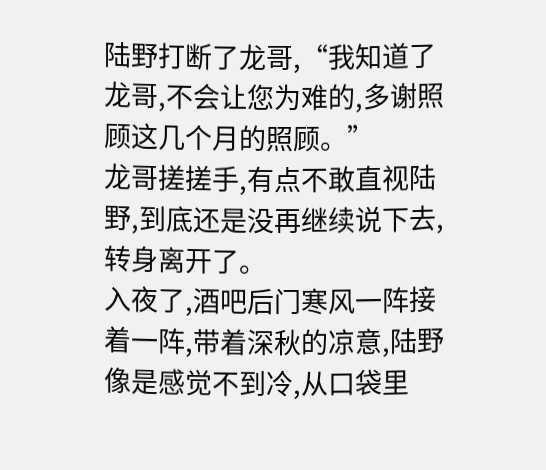陆野打断了龙哥,“我知道了龙哥,不会让您为难的,多谢照顾这几个月的照顾。”
龙哥搓搓手,有点不敢直视陆野,到底还是没再继续说下去,转身离开了。
入夜了,酒吧后门寒风一阵接着一阵,带着深秋的凉意,陆野像是感觉不到冷,从口袋里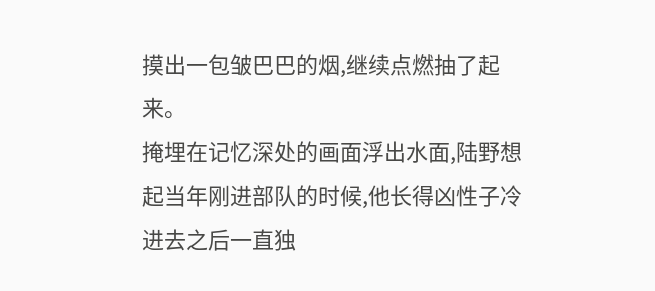摸出一包皱巴巴的烟,继续点燃抽了起来。
掩埋在记忆深处的画面浮出水面,陆野想起当年刚进部队的时候,他长得凶性子冷进去之后一直独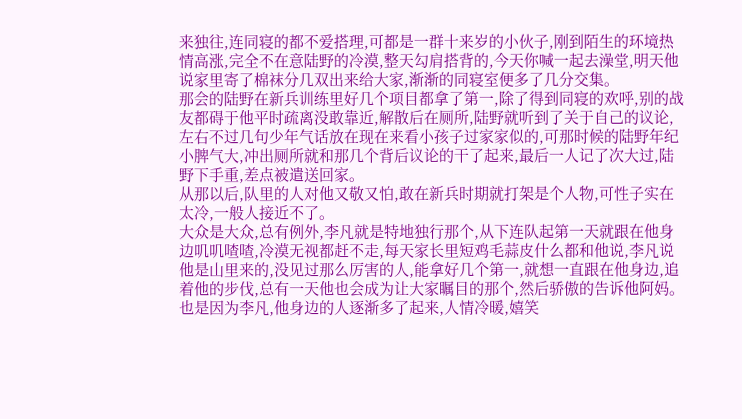来独往,连同寝的都不爱搭理,可都是一群十来岁的小伙子,刚到陌生的环境热情高涨,完全不在意陆野的冷漠,整天勾肩搭背的,今天你喊一起去澡堂,明天他说家里寄了棉袜分几双出来给大家,渐渐的同寝室便多了几分交集。
那会的陆野在新兵训练里好几个项目都拿了第一,除了得到同寝的欢呼,别的战友都碍于他平时疏离没敢靠近,解散后在厕所,陆野就听到了关于自己的议论,左右不过几句少年气话放在现在来看小孩子过家家似的,可那时候的陆野年纪小脾气大,冲出厕所就和那几个背后议论的干了起来,最后一人记了次大过,陆野下手重,差点被遣送回家。
从那以后,队里的人对他又敬又怕,敢在新兵时期就打架是个人物,可性子实在太冷,一般人接近不了。
大众是大众,总有例外,李凡就是特地独行那个,从下连队起第一天就跟在他身边叽叽喳喳,冷漠无视都赶不走,每天家长里短鸡毛蒜皮什么都和他说,李凡说他是山里来的,没见过那么厉害的人,能拿好几个第一,就想一直跟在他身边,追着他的步伐,总有一天他也会成为让大家瞩目的那个,然后骄傲的告诉他阿妈。
也是因为李凡,他身边的人逐渐多了起来,人情冷暖,嬉笑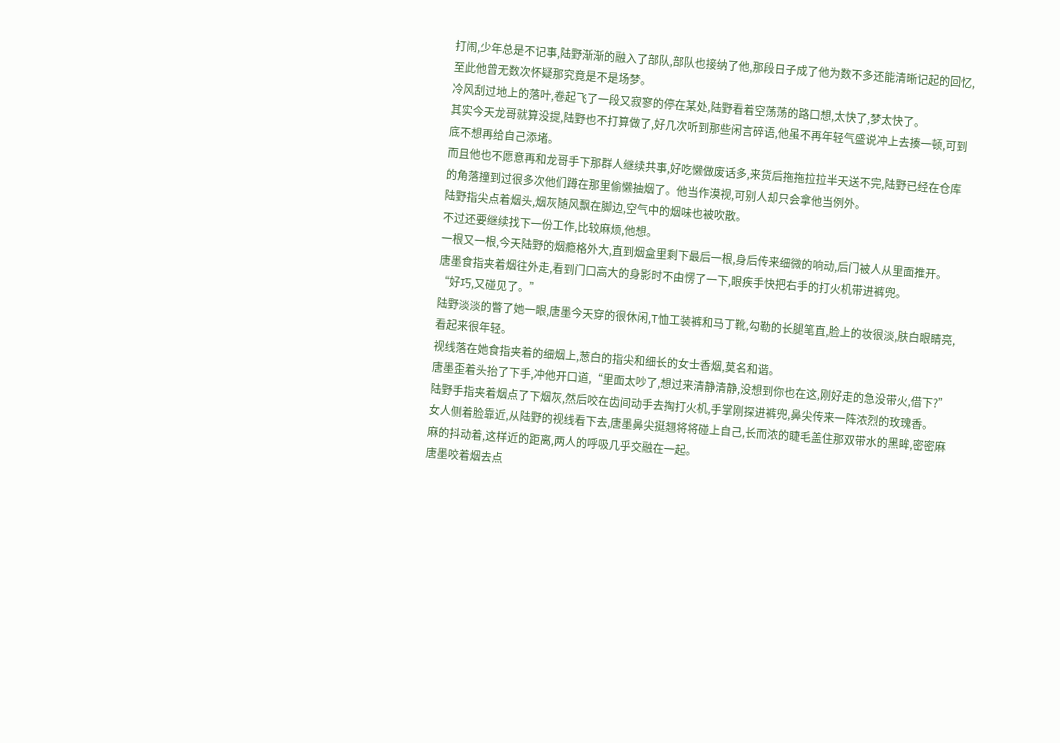打闹,少年总是不记事,陆野渐渐的融入了部队,部队也接纳了他,那段日子成了他为数不多还能清晰记起的回忆,至此他曾无数次怀疑那究竟是不是场梦。
冷风刮过地上的落叶,卷起飞了一段又寂寥的停在某处,陆野看着空荡荡的路口想,太快了,梦太快了。
其实今天龙哥就算没提,陆野也不打算做了,好几次听到那些闲言碎语,他虽不再年轻气盛说冲上去揍一顿,可到底不想再给自己添堵。
而且他也不愿意再和龙哥手下那群人继续共事,好吃懒做废话多,来货后拖拖拉拉半天送不完,陆野已经在仓库的角落撞到过很多次他们蹲在那里偷懒抽烟了。他当作漠视,可别人却只会拿他当例外。
陆野指尖点着烟头,烟灰随风飘在脚边,空气中的烟味也被吹散。
不过还要继续找下一份工作,比较麻烦,他想。
一根又一根,今天陆野的烟瘾格外大,直到烟盒里剩下最后一根,身后传来细微的响动,后门被人从里面推开。
唐墨食指夹着烟往外走,看到门口高大的身影时不由愣了一下,眼疾手快把右手的打火机带进裤兜。
“好巧,又碰见了。”
陆野淡淡的瞥了她一眼,唐墨今天穿的很休闲,T恤工装裤和马丁靴,勾勒的长腿笔直,脸上的妆很淡,肤白眼睛亮,看起来很年轻。
视线落在她食指夹着的细烟上,葱白的指尖和细长的女士香烟,莫名和谐。
唐墨歪着头抬了下手,冲他开口道,“里面太吵了,想过来清静清静,没想到你也在这,刚好走的急没带火,借下?”
陆野手指夹着烟点了下烟灰,然后咬在齿间动手去掏打火机,手掌刚探进裤兜,鼻尖传来一阵浓烈的玫瑰香。
女人侧着脸靠近,从陆野的视线看下去,唐墨鼻尖挺翘将将碰上自己,长而浓的睫毛盖住那双带水的黑眸,密密麻麻的抖动着,这样近的距离,两人的呼吸几乎交融在一起。
唐墨咬着烟去点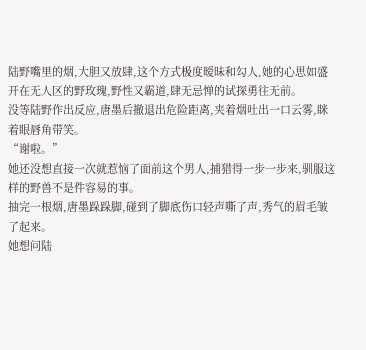陆野嘴里的烟,大胆又放肆,这个方式极度暧昧和勾人,她的心思如盛开在无人区的野玫瑰,野性又霸道,肆无忌惮的试探勇往无前。
没等陆野作出反应,唐墨后撤退出危险距离,夹着烟吐出一口云雾,眯着眼唇角带笑。
“谢啦。”
她还没想直接一次就惹恼了面前这个男人,捕猎得一步一步来,驯服这样的野兽不是件容易的事。
抽完一根烟,唐墨跺跺脚,碰到了脚底伤口轻声嘶了声,秀气的眉毛皱了起来。
她想问陆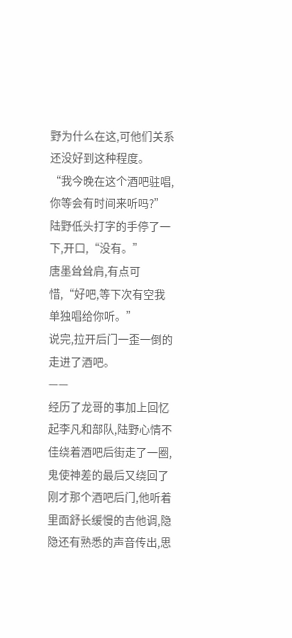野为什么在这,可他们关系还没好到这种程度。
“我今晚在这个酒吧驻唱,你等会有时间来听吗?”
陆野低头打字的手停了一下,开口,“没有。”
唐墨耸耸肩,有点可惜,“好吧,等下次有空我单独唱给你听。”
说完,拉开后门一歪一倒的走进了酒吧。
——
经历了龙哥的事加上回忆起李凡和部队,陆野心情不佳绕着酒吧后街走了一圈,鬼使神差的最后又绕回了刚才那个酒吧后门,他听着里面舒长缓慢的吉他调,隐隐还有熟悉的声音传出,思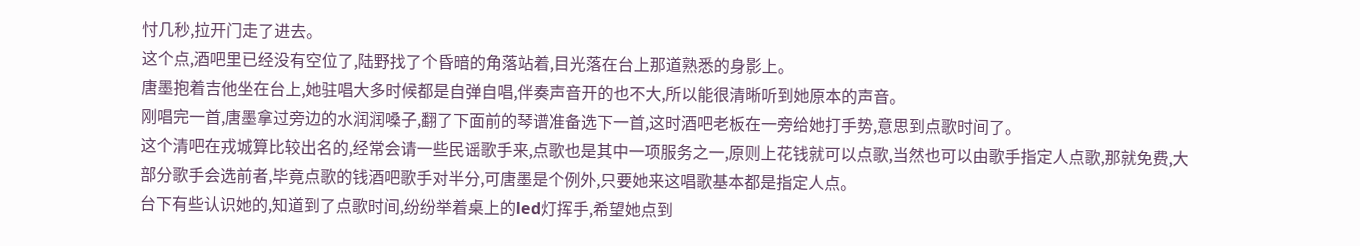忖几秒,拉开门走了进去。
这个点,酒吧里已经没有空位了,陆野找了个昏暗的角落站着,目光落在台上那道熟悉的身影上。
唐墨抱着吉他坐在台上,她驻唱大多时候都是自弹自唱,伴奏声音开的也不大,所以能很清晰听到她原本的声音。
刚唱完一首,唐墨拿过旁边的水润润嗓子,翻了下面前的琴谱准备选下一首,这时酒吧老板在一旁给她打手势,意思到点歌时间了。
这个清吧在戎城算比较出名的,经常会请一些民谣歌手来,点歌也是其中一项服务之一,原则上花钱就可以点歌,当然也可以由歌手指定人点歌,那就免费,大部分歌手会选前者,毕竟点歌的钱酒吧歌手对半分,可唐墨是个例外,只要她来这唱歌基本都是指定人点。
台下有些认识她的,知道到了点歌时间,纷纷举着桌上的led灯挥手,希望她点到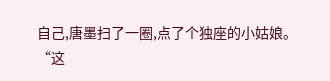自己,唐墨扫了一圈,点了个独座的小姑娘。
“这